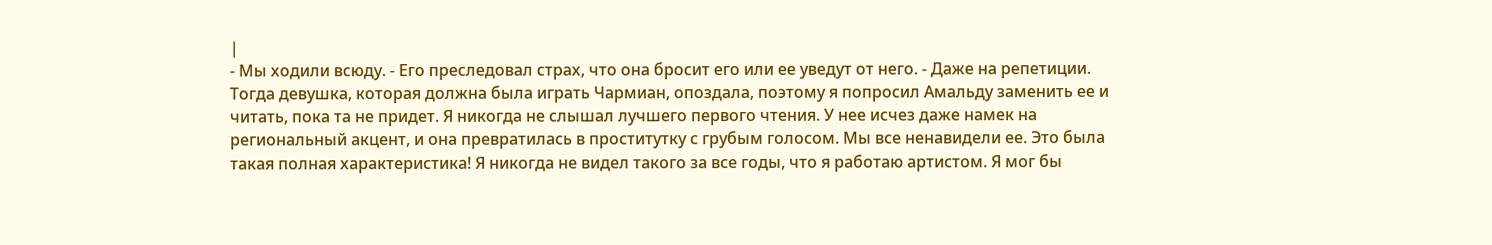|
- Мы ходили всюду. - Его преследовал страх, что она бросит его или ее уведут от него. - Даже на репетиции. Тогда девушка, которая должна была играть Чармиан, опоздала, поэтому я попросил Амальду заменить ее и читать, пока та не придет. Я никогда не слышал лучшего первого чтения. У нее исчез даже намек на региональный акцент, и она превратилась в проститутку с грубым голосом. Мы все ненавидели ее. Это была такая полная характеристика! Я никогда не видел такого за все годы, что я работаю артистом. Я мог бы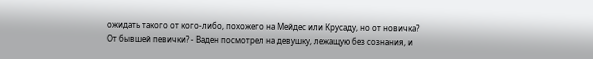ожидать такого от кого-либо, похожего на Мейдес или Крусаду, но от новичка? От бывшей певички? - Ваден посмотрел на девушку, лежащую без сознания, и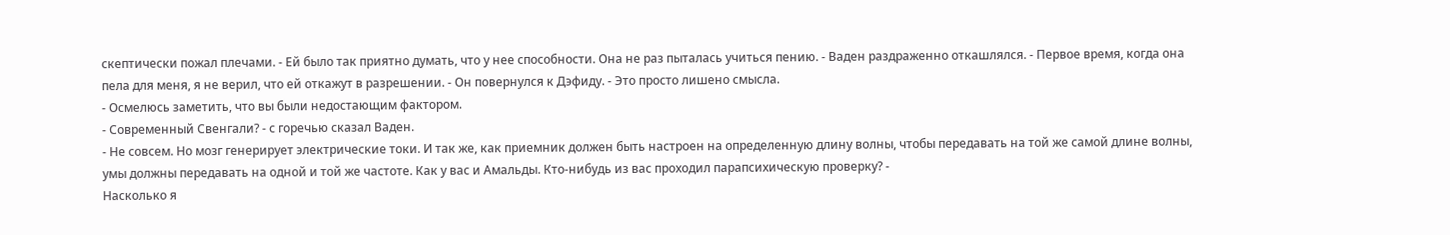скептически пожал плечами. - Ей было так приятно думать, что у нее способности. Она не раз пыталась учиться пению. - Ваден раздраженно откашлялся. - Первое время, когда она пела для меня, я не верил, что ей откажут в разрешении. - Он повернулся к Дэфиду. - Это просто лишено смысла.
- Осмелюсь заметить, что вы были недостающим фактором.
- Современный Свенгали? - с горечью сказал Ваден.
- Не совсем. Но мозг генерирует электрические токи. И так же, как приемник должен быть настроен на определенную длину волны, чтобы передавать на той же самой длине волны, умы должны передавать на одной и той же частоте. Как у вас и Амальды. Кто-нибудь из вас проходил парапсихическую проверку? -
Насколько я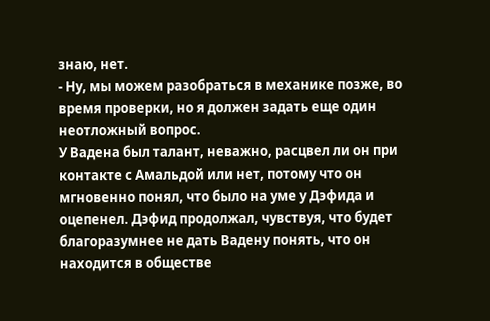знаю, нет.
- Ну, мы можем разобраться в механике позже, во время проверки, но я должен задать еще один неотложный вопрос.
У Вадена был талант, неважно, расцвел ли он при контакте с Амальдой или нет, потому что он мгновенно понял, что было на уме у Дэфида и оцепенел. Дэфид продолжал, чувствуя, что будет благоразумнее не дать Вадену понять, что он находится в обществе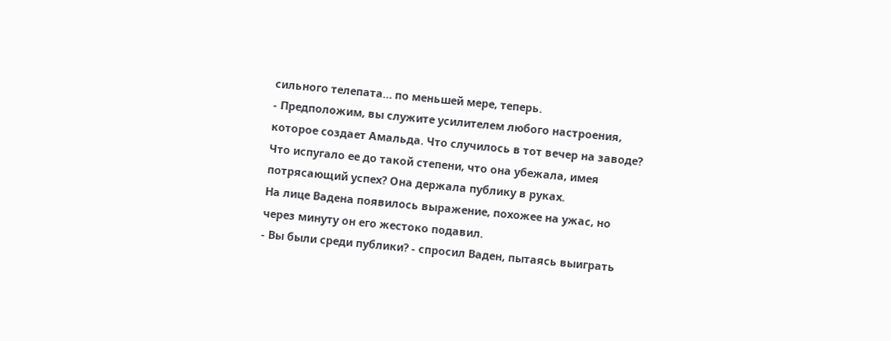сильного телепата… по меньшей мере, теперь.
- Предположим, вы служите усилителем любого настроения, которое создает Амальда. Что случилось в тот вечер на заводе? Что испугало ее до такой степени, что она убежала, имея потрясающий успех? Она держала публику в руках.
На лице Вадена появилось выражение, похожее на ужас, но через минуту он его жестоко подавил.
- Вы были среди публики? - спросил Ваден, пытаясь выиграть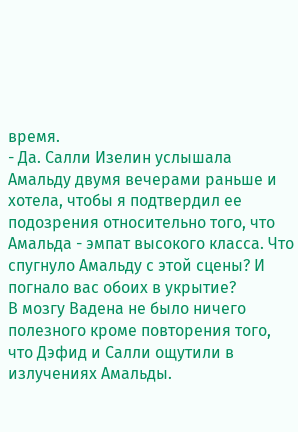время.
- Да. Салли Изелин услышала Амальду двумя вечерами раньше и хотела, чтобы я подтвердил ее подозрения относительно того, что Амальда - эмпат высокого класса. Что спугнуло Амальду с этой сцены? И погнало вас обоих в укрытие?
В мозгу Вадена не было ничего полезного кроме повторения того, что Дэфид и Салли ощутили в излучениях Амальды.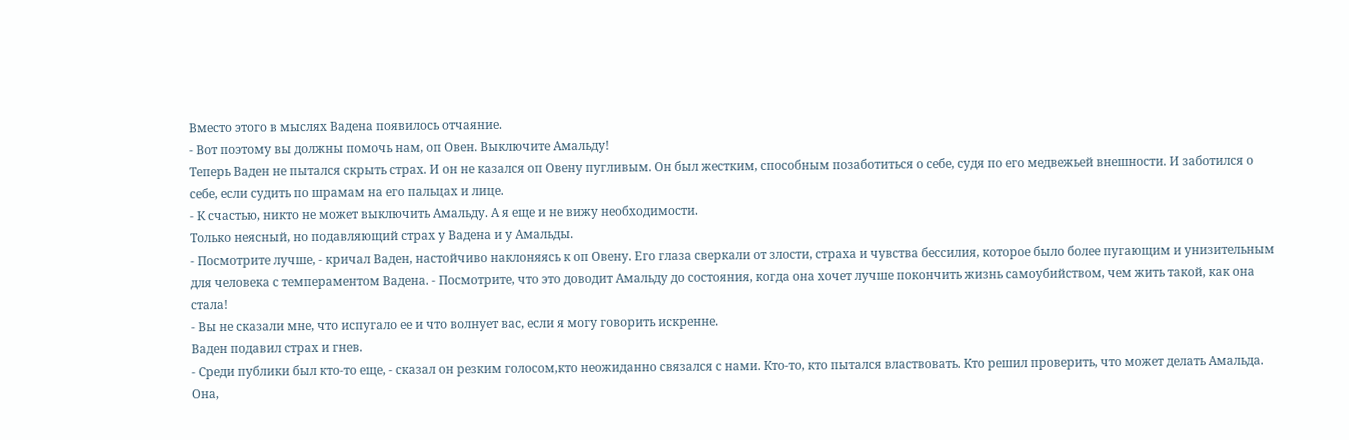Вместо этого в мыслях Вадена появилось отчаяние.
- Вот поэтому вы должны помочь нам, оп Овен. Выключите Амальду!
Теперь Ваден не пытался скрыть страх. И он не казался оп Овену пугливым. Он был жестким, способным позаботиться о себе, судя по его медвежьей внешности. И заботился о себе, если судить по шрамам на его пальцах и лице.
- К счастью, никто не может выключить Амальду. А я еще и не вижу необходимости.
Только неясный, но подавляющий страх у Вадена и у Амальды.
- Посмотрите лучше, - кричал Ваден, настойчиво наклоняясь к оп Овену. Его глаза сверкали от злости, страха и чувства бессилия, которое было более пугающим и унизительным для человека с темпераментом Вадена. - Посмотрите, что это доводит Амальду до состояния, когда она хочет лучше покончить жизнь самоубийством, чем жить такой, как она стала!
- Вы не сказали мне, что испугало ее и что волнует вас, если я могу говорить искренне.
Ваден подавил страх и гнев.
- Среди публики был кто-то еще, - сказал он резким голосом,кто неожиданно связался с нами. Кто-то, кто пытался властвовать. Кто решил проверить, что может делать Амальда. Она,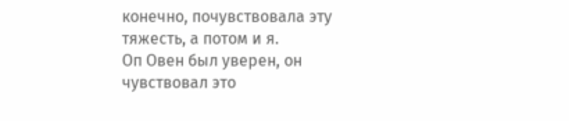конечно, почувствовала эту тяжесть, а потом и я.
Оп Овен был уверен, он чувствовал это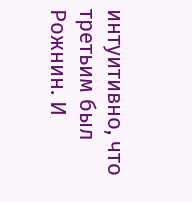интуитивно, что третьим был Рожнин. И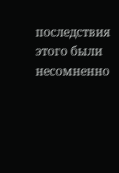последствия этого были несомненно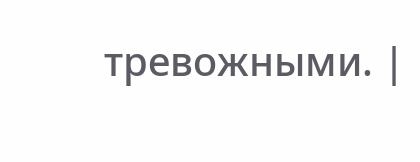тревожными. |